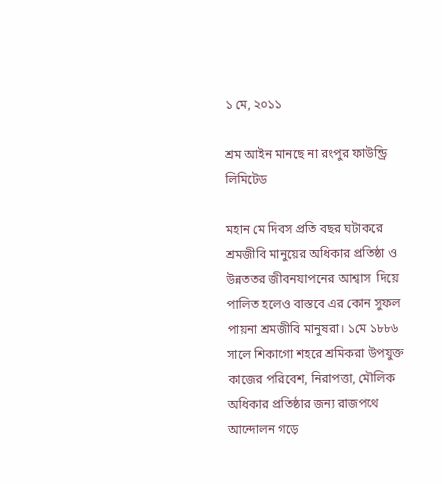১ মে, ২০১১

শ্রম আইন মানছে না রংপুর ফাউন্ড্রি লিমিটেড

মহান মে দিবস প্রতি বছর ঘটাকরে শ্রমজীবি মানুয়ের অধিকার প্রতিষ্ঠা ও উন্নততর জীবনযাপনের আশ্বাস  দিয়ে পালিত হলেও বাস্তবে এর কোন সুফল পায়না শ্রমজীবি মানুষরা। ১মে ১৮৮৬ সালে শিকাগো শহরে শ্রমিকরা উপযুক্ত কাজের পরিবেশ, নিরাপত্তা, মৌলিক অধিকার প্রতিষ্ঠার জন্য রাজপথে আন্দোলন গড়ে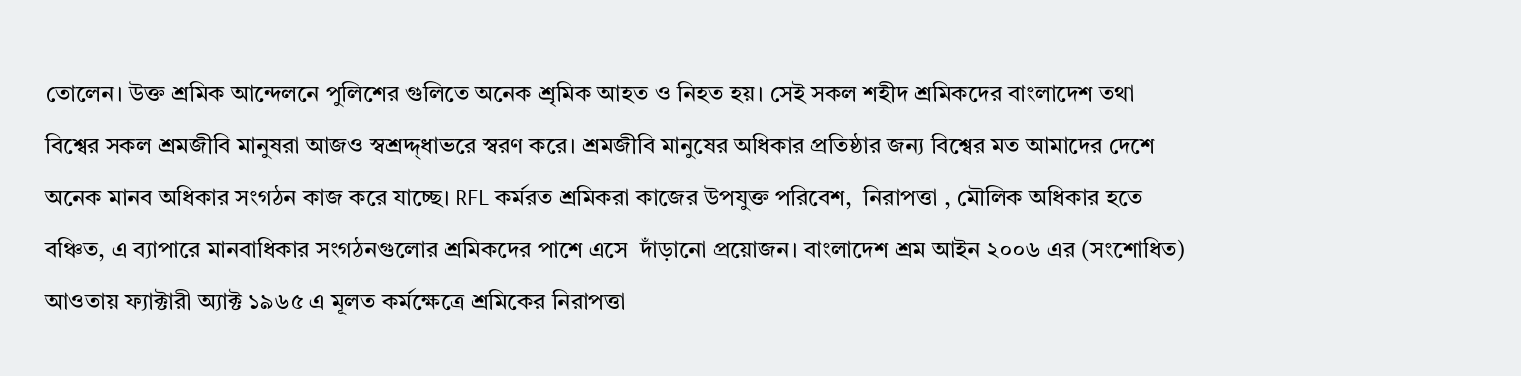তোলেন। উক্ত শ্রমিক আন্দেলনে পুলিশের গুলিতে অনেক শ্রৃমিক আহত ও নিহত হয়। সেই সকল শহীদ শ্রমিকদের বাংলাদেশ তথা বিশ্বের সকল শ্রমজীবি মানুষরা আজও স্বশ্রদ্দ্ধাভরে স্বরণ করে। শ্রমজীবি মানুষের অধিকার প্রতিষ্ঠার জন্য বিশ্বের মত আমাদের দেশে অনেক মানব অধিকার সংগঠন কাজ করে যাচ্ছে। RFL কর্মরত শ্রমিকরা কাজের উপযুক্ত পরিবেশ,  নিরাপত্তা , মৌলিক অধিকার হতে বঞ্চিত, এ ব্যাপারে মানবাধিকার সংগঠনগুলোর শ্রমিকদের পাশে এসে  দাঁড়ানো প্রয়োজন। বাংলাদেশ শ্রম আইন ২০০৬ এর (সংশোধিত) আওতায় ফ্যাক্টারী অ্যাক্ট ১৯৬৫ এ মূলত কর্মক্ষেত্রে শ্রমিকের নিরাপত্তা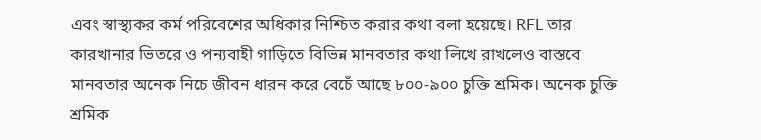এবং স্বাস্থ্যকর কর্ম পরিবেশের অধিকার নিশ্চিত করার কথা বলা হয়েছে। RFL তার কারখানার ভিতরে ও পন্যবাহী গাড়িতে বিভিন্ন মানবতার কথা লিখে রাখলেও বাস্তবে মানবতার অনেক নিচে জীবন ধারন করে বেচেঁ আছে ৮০০-৯০০ চুক্তি শ্রমিক। অনেক চুক্তি শ্রমিক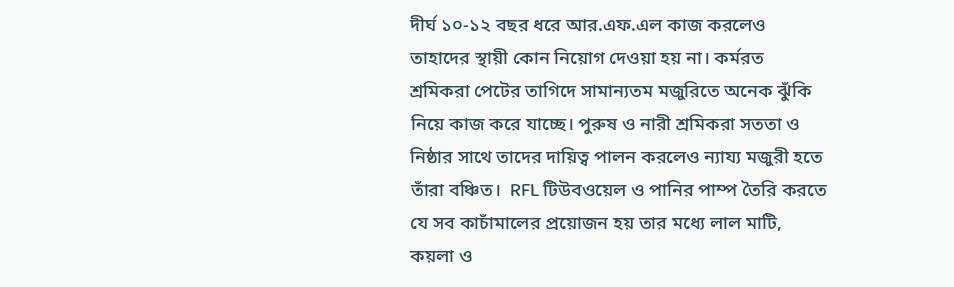দীর্ঘ ১০-১২ বছর ধরে আর.এফ.এল কাজ করলেও তাহাদের স্থায়ী কোন নিয়োগ দেওয়া হয় না। কর্মরত শ্রমিকরা পেটের তাগিদে সামান্যতম মজুরিতে অনেক ঝুঁকি নিয়ে কাজ করে যাচ্ছে। পুরুষ ও নারী শ্রমিকরা সততা ও নিষ্ঠার সাথে তাদের দায়িত্ব পালন করলেও ন্যায্য মজুরী হতে তাঁরা বঞ্চিত।  RFL টিউবওয়েল ও পানির পাম্প তৈরি করতে যে সব কাচাঁমালের প্রয়োজন হয় তার মধ্যে লাল মাটি, কয়লা ও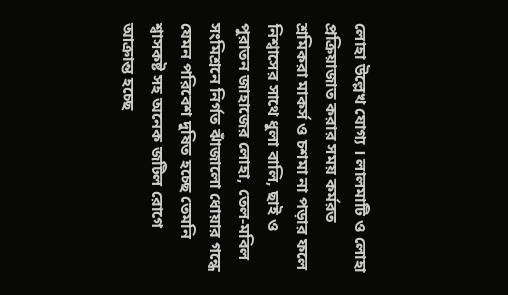লোহা উল্লেখ যোগ্য । লালমাটি ও লোহা প্রক্রিয়াজাত করার সময় কর্মরত শ্রমিকরা মাকর্স ও চশমা না পড়ার ফলে নিশ্বাসের সাথে ধুলা বালি, ছাই ও পুরাতন জাহাজের লোহা, তেল-মবিল সংমিশ্রনে নির্গত ঝাঁজালো ধোয়ার গন্ধে যেমন পরিবেশ দুষিত হচ্ছে তেমনি শ্বাসকষ্ট সহ অনেক জটিল রোগে আক্রান্ত হচ্ছে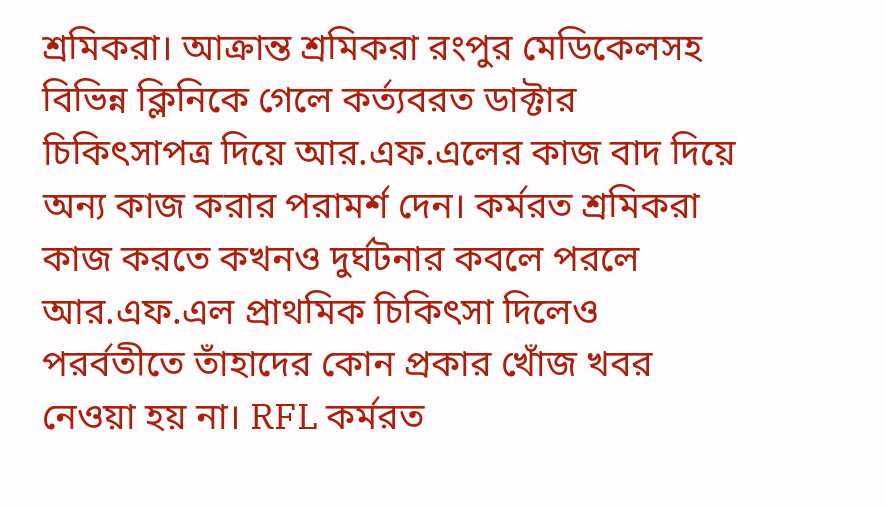শ্রমিকরা। আক্রান্ত শ্রমিকরা রংপুর মেডিকেলসহ বিভিন্ন ক্লিনিকে গেলে কর্ত্যবরত ডাক্টার চিকিৎসাপত্র দিয়ে আর.এফ.এলের কাজ বাদ দিয়ে অন্য কাজ করার পরামর্শ দেন। কর্মরত শ্রমিকরা কাজ করতে কখনও দুর্ঘটনার কবলে পরলে আর.এফ.এল প্রাথমিক চিকিৎসা দিলেও পরর্বতীতে তাঁহাদের কোন প্রকার খোঁজ খবর নেওয়া হয় না। RFL কর্মরত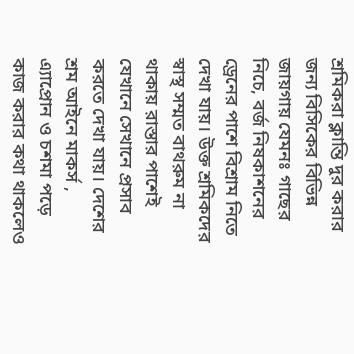শ্রমিকরা ক্লান্তি দুর করার জন্য বিসিকের বিভিন্ন জায়গায় যেমনঃ গাছের নিচে, বর্জ নিষকাশনের ড্রেনের পাশে বিশ্রাম নিতে দেখা যায়। উক্ত শ্রমিকদের স্বাস্থ সম্মত বাথরুম না থাকায় রাস্তার পাশেই যেখানে সেখানে প্রসাব করতে দেখা যায়। দেশের শ্রম আইনে মাকর্স , এ্যাপ্রোন ও চশমা পড়ে কাজ করার কথা থাকলেও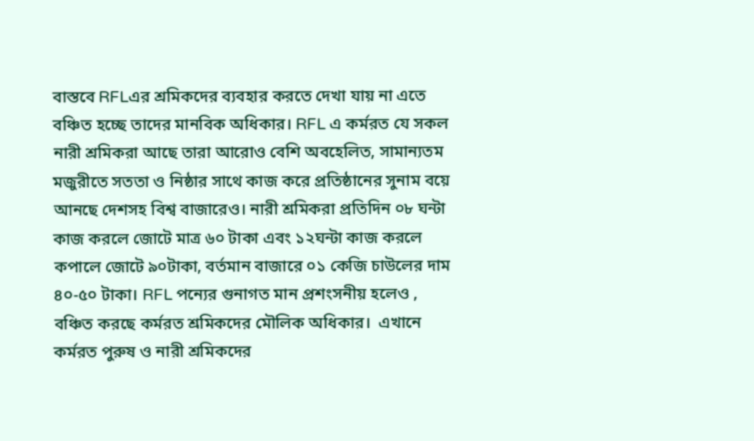বাস্তবে RFLএর শ্রমিকদের ব্যবহার করতে দেখা যায় না এতে বঞ্চিত হচ্ছে তাদের মানবিক অধিকার। RFL এ কর্মরত যে সকল নারী শ্রমিকরা আছে তারা আরোও বেশি অবহেলিত, সামান্যতম মজুরীতে সততা ও নিষ্ঠার সাথে কাজ করে প্রতিষ্ঠানের সুনাম বয়ে আনছে দেশসহ বিশ্ব বাজারেও। নারী শ্রমিকরা প্রতিদিন ০৮ ঘন্টা কাজ করলে জোটে মাত্র ৬০ টাকা এবং ১২ঘন্টা কাজ করলে কপালে জোটে ৯০টাকা, বর্তমান বাজারে ০১ কেজি চাউলের দাম ৪০-৫০ টাকা। RFL পন্যের গুনাগত মান প্রশংসনীয় হলেও , বঞ্চিত করছে কর্মরত শ্রমিকদের মৌলিক অধিকার।  এখানে কর্মরত পুরুষ ও নারী শ্রমিকদের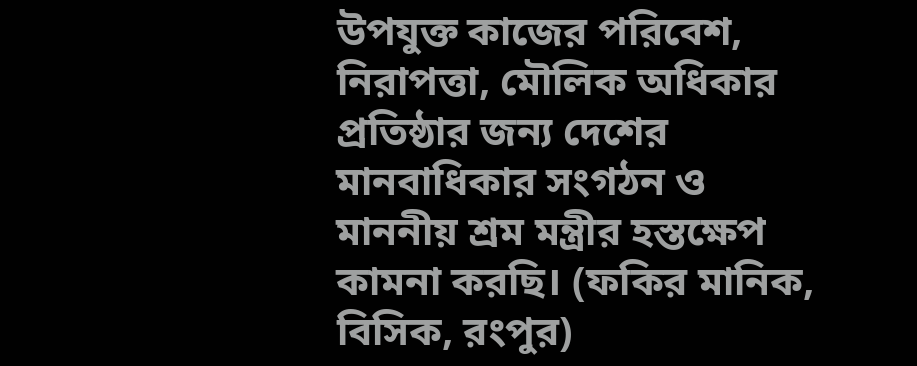উপযুক্ত কাজের পরিবেশ, নিরাপত্তা, মৌলিক অধিকার প্রতিষ্ঠার জন্য দেশের মানবাধিকার সংগঠন ও মাননীয় শ্রম মন্ত্রীর হস্তক্ষেপ কামনা করছি। (ফকির মানিক, বিসিক, রংপুর)